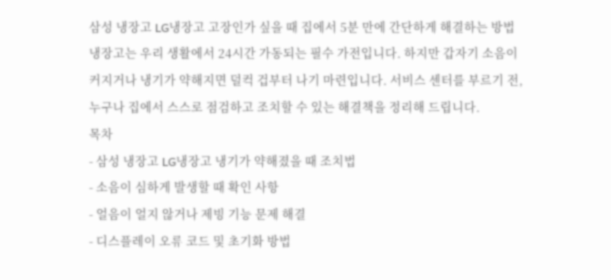삼성 냉장고 LG냉장고 고장인가 싶을 때 집에서 5분 만에 간단하게 해결하는 방법
냉장고는 우리 생활에서 24시간 가동되는 필수 가전입니다. 하지만 갑자기 소음이 커지거나 냉기가 약해지면 덜컥 겁부터 나기 마련입니다. 서비스 센터를 부르기 전, 누구나 집에서 스스로 점검하고 조치할 수 있는 해결책을 정리해 드립니다.
목차
- 삼성 냉장고 LG냉장고 냉기가 약해졌을 때 조치법
- 소음이 심하게 발생할 때 확인 사항
- 얼음이 얼지 않거나 제빙 기능 문제 해결
- 디스플레이 오류 코드 및 초기화 방법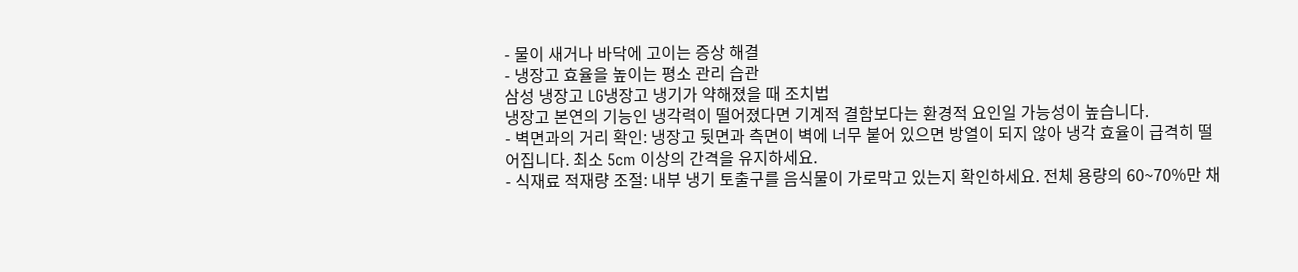- 물이 새거나 바닥에 고이는 증상 해결
- 냉장고 효율을 높이는 평소 관리 습관
삼성 냉장고 LG냉장고 냉기가 약해졌을 때 조치법
냉장고 본연의 기능인 냉각력이 떨어졌다면 기계적 결함보다는 환경적 요인일 가능성이 높습니다.
- 벽면과의 거리 확인: 냉장고 뒷면과 측면이 벽에 너무 붙어 있으면 방열이 되지 않아 냉각 효율이 급격히 떨어집니다. 최소 5cm 이상의 간격을 유지하세요.
- 식재료 적재량 조절: 내부 냉기 토출구를 음식물이 가로막고 있는지 확인하세요. 전체 용량의 60~70%만 채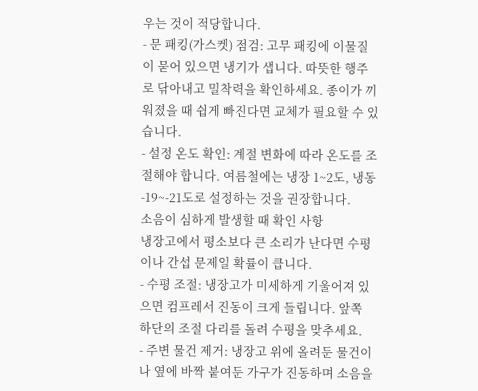우는 것이 적당합니다.
- 문 패킹(가스켓) 점검: 고무 패킹에 이물질이 묻어 있으면 냉기가 샙니다. 따뜻한 행주로 닦아내고 밀착력을 확인하세요. 종이가 끼워졌을 때 쉽게 빠진다면 교체가 필요할 수 있습니다.
- 설정 온도 확인: 계절 변화에 따라 온도를 조절해야 합니다. 여름철에는 냉장 1~2도, 냉동 -19~-21도로 설정하는 것을 권장합니다.
소음이 심하게 발생할 때 확인 사항
냉장고에서 평소보다 큰 소리가 난다면 수평이나 간섭 문제일 확률이 큽니다.
- 수평 조절: 냉장고가 미세하게 기울어져 있으면 컴프레서 진동이 크게 들립니다. 앞쪽 하단의 조절 다리를 돌려 수평을 맞추세요.
- 주변 물건 제거: 냉장고 위에 올려둔 물건이나 옆에 바짝 붙여둔 가구가 진동하며 소음을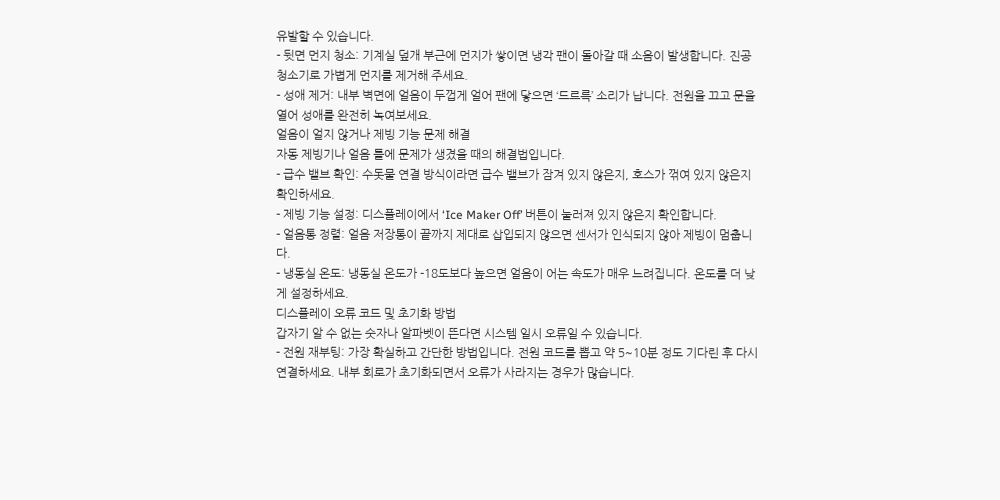유발할 수 있습니다.
- 뒷면 먼지 청소: 기계실 덮개 부근에 먼지가 쌓이면 냉각 팬이 돌아갈 때 소음이 발생합니다. 진공청소기로 가볍게 먼지를 제거해 주세요.
- 성애 제거: 내부 벽면에 얼음이 두껍게 얼어 팬에 닿으면 ‘드르륵’ 소리가 납니다. 전원을 끄고 문을 열어 성애를 완전히 녹여보세요.
얼음이 얼지 않거나 제빙 기능 문제 해결
자동 제빙기나 얼음 틀에 문제가 생겼을 때의 해결법입니다.
- 급수 밸브 확인: 수돗물 연결 방식이라면 급수 밸브가 잠겨 있지 않은지, 호스가 꺾여 있지 않은지 확인하세요.
- 제빙 기능 설정: 디스플레이에서 ‘Ice Maker Off’ 버튼이 눌러져 있지 않은지 확인합니다.
- 얼음통 정렬: 얼음 저장통이 끝까지 제대로 삽입되지 않으면 센서가 인식되지 않아 제빙이 멈춥니다.
- 냉동실 온도: 냉동실 온도가 -18도보다 높으면 얼음이 어는 속도가 매우 느려집니다. 온도를 더 낮게 설정하세요.
디스플레이 오류 코드 및 초기화 방법
갑자기 알 수 없는 숫자나 알파벳이 뜬다면 시스템 일시 오류일 수 있습니다.
- 전원 재부팅: 가장 확실하고 간단한 방법입니다. 전원 코드를 뽑고 약 5~10분 정도 기다린 후 다시 연결하세요. 내부 회로가 초기화되면서 오류가 사라지는 경우가 많습니다.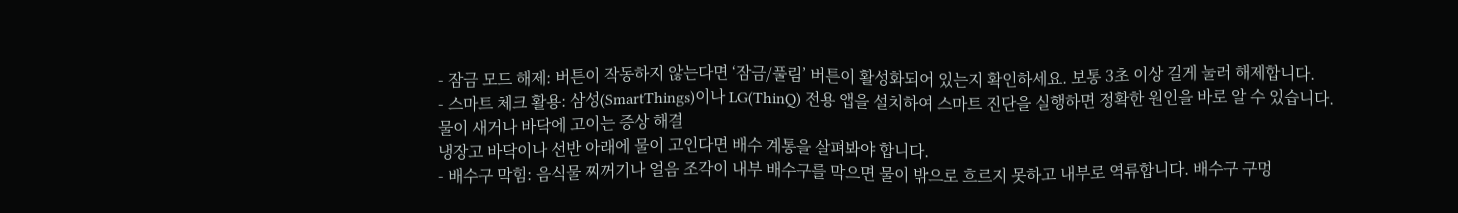- 잠금 모드 해제: 버튼이 작동하지 않는다면 ‘잠금/풀림’ 버튼이 활성화되어 있는지 확인하세요. 보통 3초 이상 길게 눌러 해제합니다.
- 스마트 체크 활용: 삼성(SmartThings)이나 LG(ThinQ) 전용 앱을 설치하여 스마트 진단을 실행하면 정확한 원인을 바로 알 수 있습니다.
물이 새거나 바닥에 고이는 증상 해결
냉장고 바닥이나 선반 아래에 물이 고인다면 배수 계통을 살펴봐야 합니다.
- 배수구 막힘: 음식물 찌꺼기나 얼음 조각이 내부 배수구를 막으면 물이 밖으로 흐르지 못하고 내부로 역류합니다. 배수구 구멍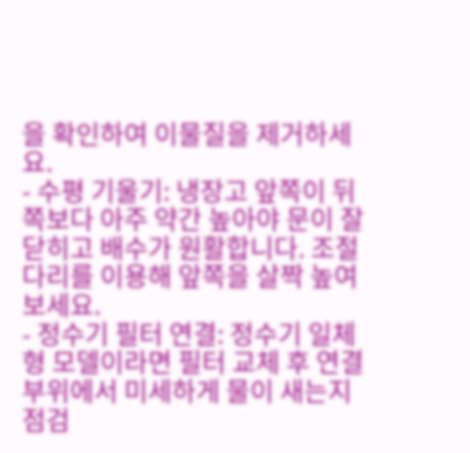을 확인하여 이물질을 제거하세요.
- 수평 기울기: 냉장고 앞쪽이 뒤쪽보다 아주 약간 높아야 문이 잘 닫히고 배수가 원활합니다. 조절 다리를 이용해 앞쪽을 살짝 높여보세요.
- 정수기 필터 연결: 정수기 일체형 모델이라면 필터 교체 후 연결 부위에서 미세하게 물이 새는지 점검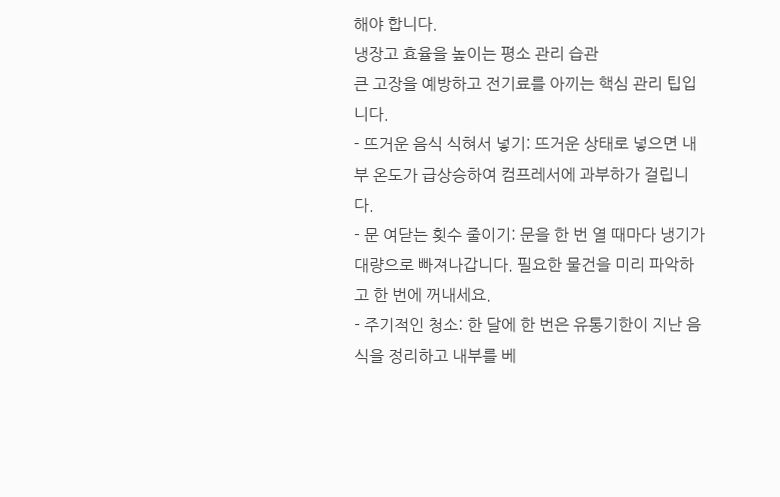해야 합니다.
냉장고 효율을 높이는 평소 관리 습관
큰 고장을 예방하고 전기료를 아끼는 핵심 관리 팁입니다.
- 뜨거운 음식 식혀서 넣기: 뜨거운 상태로 넣으면 내부 온도가 급상승하여 컴프레서에 과부하가 걸립니다.
- 문 여닫는 횟수 줄이기: 문을 한 번 열 때마다 냉기가 대량으로 빠져나갑니다. 필요한 물건을 미리 파악하고 한 번에 꺼내세요.
- 주기적인 청소: 한 달에 한 번은 유통기한이 지난 음식을 정리하고 내부를 베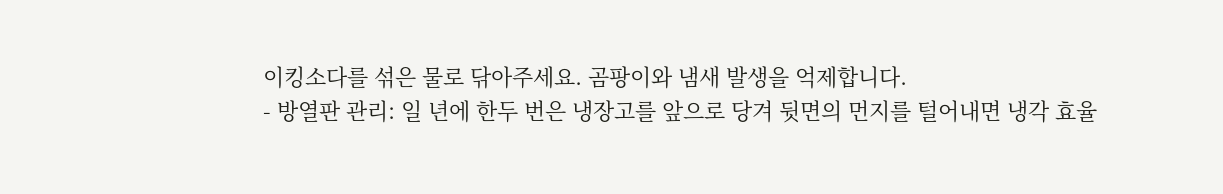이킹소다를 섞은 물로 닦아주세요. 곰팡이와 냄새 발생을 억제합니다.
- 방열판 관리: 일 년에 한두 번은 냉장고를 앞으로 당겨 뒷면의 먼지를 털어내면 냉각 효율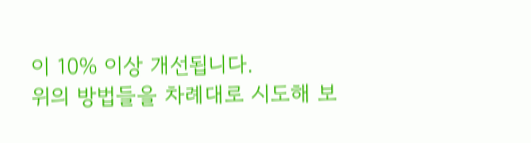이 10% 이상 개선됩니다.
위의 방법들을 차례대로 시도해 보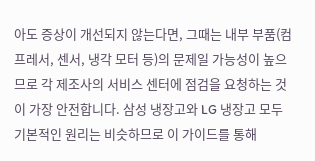아도 증상이 개선되지 않는다면, 그때는 내부 부품(컴프레서, 센서, 냉각 모터 등)의 문제일 가능성이 높으므로 각 제조사의 서비스 센터에 점검을 요청하는 것이 가장 안전합니다. 삼성 냉장고와 LG 냉장고 모두 기본적인 원리는 비슷하므로 이 가이드를 통해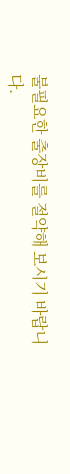불필요한 출장비를 절약해 보시기 바랍니다.